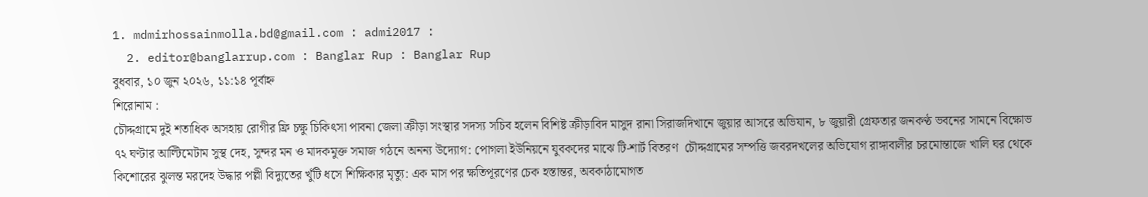1. mdmirhossainmolla.bd@gmail.com : admi2017 :
  2. editor@banglarrup.com : Banglar Rup : Banglar Rup
বুধবার, ১০ জুন ২০২৬, ১১:১৪ পূর্বাহ্ন
শিরোনাম :
চৌদ্দগ্রামে দুই শতাধিক অসহায় রোগীর ফ্রি চক্ষু চিকিৎসা পাবনা জেলা ক্রীড়া সংস্থার সদস্য সচিব হলেন বিশিষ্ট ক্রীড়াবিদ মাসুদ রানা সিরাজদিখানে জুয়ার আসরে অভিযান, ৮ জুয়ারী গ্রেফতার জনকণ্ঠ ভবনের সামনে বিক্ষোভ ৭২ ঘণ্টার আল্টিমেটাম সুস্থ দেহ, সুন্দর মন ও মাদকমুক্ত সমাজ গঠনে অনন্য উদ্যোগ: পোগলা ইউনিয়নে যুবকদের মাঝে টি-শার্ট বিতরণ  চৌদ্দগ্রামের সম্পত্তি জবরদখলের অভিযোগ রাঙ্গাবালীর চরমোন্তাজে খালি ঘর থেকে কিশোরের ঝুলন্ত মরদেহ উদ্ধার পল্লী বিদ্যুতের খুঁটি ধসে শিক্ষিকার মৃত্যু: এক মাস পর ক্ষতিপূরণের চেক হস্তান্তর, অবকাঠামোগত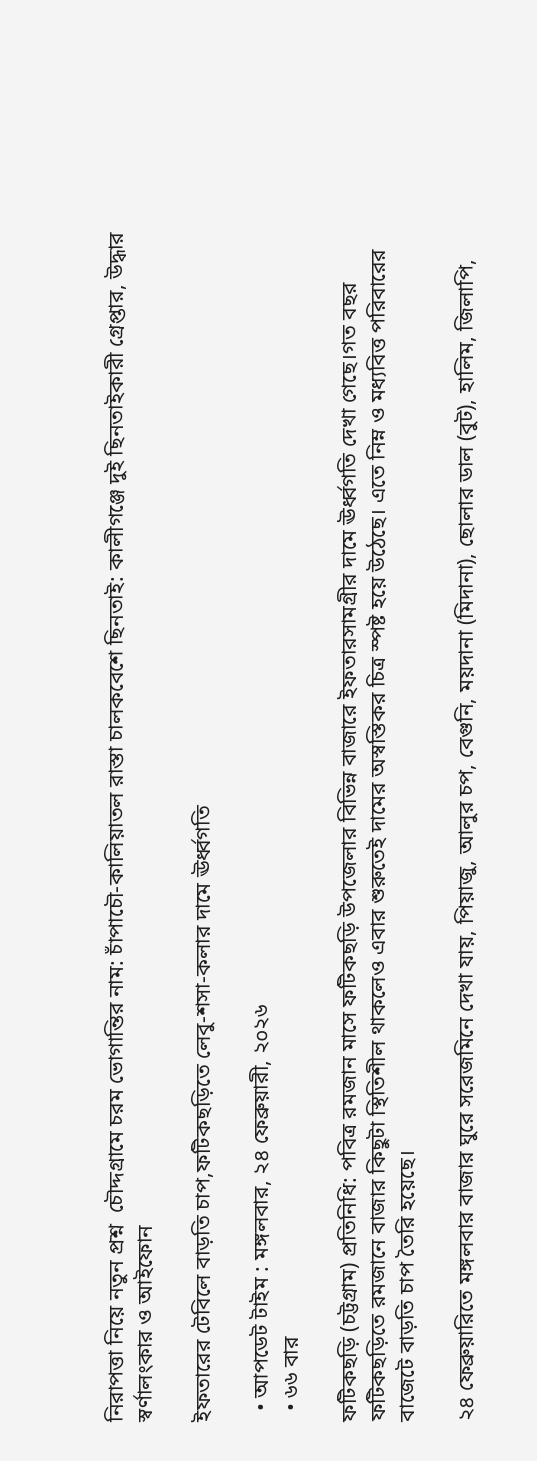নিরাপত্তা নিয়ে নতুন প্রশ্ন  চৌদ্দগ্রামে চরম ভোগান্তির নাম: চাঁপাচৌ-কালিয়াতল রাস্তা চালকবেশে ছিনতাই: কালীগঞ্জে দুই ছিনতাইকারী গ্রেপ্তার, উদ্ধার স্বর্ণালংকার ও আইফোন

ইফতারের টেবিলে বাড়তি চাপ,ফটিকছড়িতে লেবু-শসা-কলার দামে ঊর্ধ্বগতি

  • আপডেট টাইম : মঙ্গলবার, ২৪ ফেব্রুয়ারী, ২০২৬
  • ৬৬ বার

ফটিকছড়ি (চট্টগ্রাম) প্রতিনিধি: পবিত্র রমজান মাসে ফটিকছড়ি উপজেলার বিভিন্ন বাজারে ইফতারসামগ্রীর দামে ঊর্ধ্বগতি দেখা গেছে।গত বছর ফটিকছড়িতে রমজানে বাজার কিছুটা স্থিতিশীল থাকলেও এবার শুরুতেই দামের অস্বস্তিকর চিত্র স্পষ্ট হয়ে উঠেছে। এতে নিম্ন ও মধ্যবিত্ত পরিবারের বাজেটে বাড়তি চাপ তৈরি হয়েছে।

২৪ ফেব্রুয়ারিতে মঙ্গলবার বাজার ঘুরে সরেজমিনে দেখা যায়, পিয়াজু, আলুর চপ, বেগুনি, ময়দানা (মিদানা), ছোলার ডাল (বুট), হালিম, জিলাপি,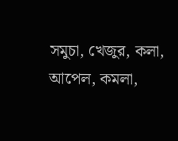সমুচা, খেজুর, কলা, আপেল, কমলা,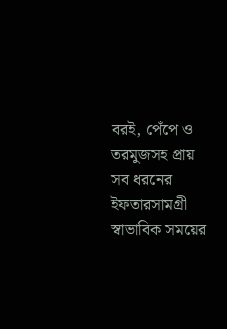বরই, পেঁপে ও তরমুজসহ প্রায় সব ধরনের ইফতারসামগ্রী স্বাভাবিক সময়ের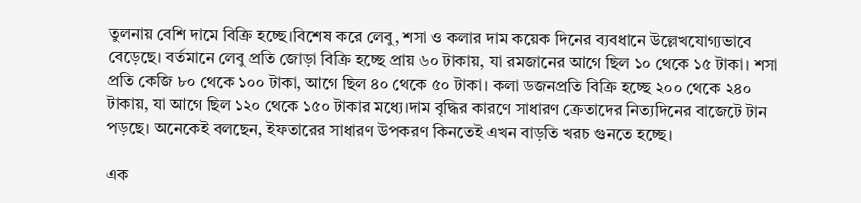তুলনায় বেশি দামে বিক্রি হচ্ছে।বিশেষ করে লেবু, শসা ও কলার দাম কয়েক দিনের ব্যবধানে উল্লেখযোগ্যভাবে বেড়েছে। বর্তমানে লেবু প্রতি জোড়া বিক্রি হচ্ছে প্রায় ৬০ টাকায়, যা রমজানের আগে ছিল ১০ থেকে ১৫ টাকা। শসা প্রতি কেজি ৮০ থেকে ১০০ টাকা, আগে ছিল ৪০ থেকে ৫০ টাকা। কলা ডজনপ্রতি বিক্রি হচ্ছে ২০০ থেকে ২৪০ টাকায়, যা আগে ছিল ১২০ থেকে ১৫০ টাকার মধ্যে।দাম বৃদ্ধির কারণে সাধারণ ক্রেতাদের নিত্যদিনের বাজেটে টান পড়ছে। অনেকেই বলছেন, ইফতারের সাধারণ উপকরণ কিনতেই এখন বাড়তি খরচ গুনতে হচ্ছে।

এক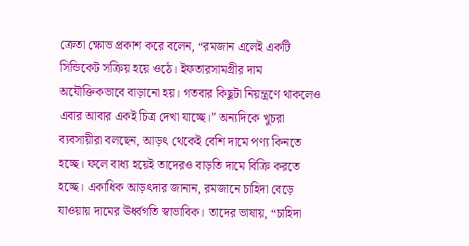ক্রেতা ক্ষোভ প্রকাশ করে বলেন, “রমজান এলেই একটি সিন্ডিকেট সক্রিয় হয়ে ওঠে। ইফতারসামগ্রীর দাম অযৌক্তিকভাবে বাড়ানো হয়। গতবার কিছুটা নিয়ন্ত্রণে থাকলেও এবার আবার একই চিত্র দেখা যাচ্ছে।” অন্যদিকে খুচরা ব্যবসায়ীরা বলছেন, আড়ৎ থেকেই বেশি দামে পণ্য কিনতে হচ্ছে। ফলে বাধ্য হয়েই তাদেরও বাড়তি দামে বিক্রি করতে হচ্ছে। একাধিক আড়ৎদার জানান, রমজানে চাহিদা বেড়ে যাওয়ায় দামের ঊর্ধ্বগতি স্বাভাবিক। তাদের ভাষায়, “চাহিদা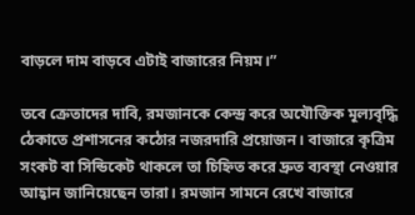বাড়লে দাম বাড়বে এটাই বাজারের নিয়ম।”

তবে ক্রেতাদের দাবি, রমজানকে কেন্দ্র করে অযৌক্তিক মূল্যবৃদ্ধি ঠেকাতে প্রশাসনের কঠোর নজরদারি প্রয়োজন। বাজারে কৃত্রিম সংকট বা সিন্ডিকেট থাকলে তা চিহ্নিত করে দ্রুত ব্যবস্থা নেওয়ার আহ্বান জানিয়েছেন তারা। রমজান সামনে রেখে বাজারে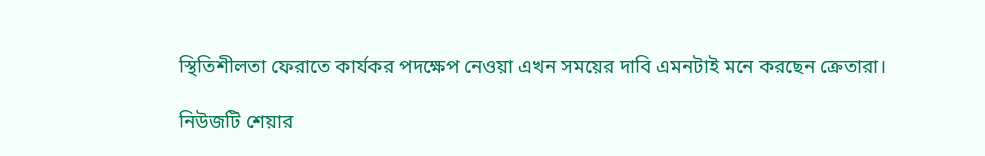স্থিতিশীলতা ফেরাতে কার্যকর পদক্ষেপ নেওয়া এখন সময়ের দাবি এমনটাই মনে করছেন ক্রেতারা।

নিউজটি শেয়ার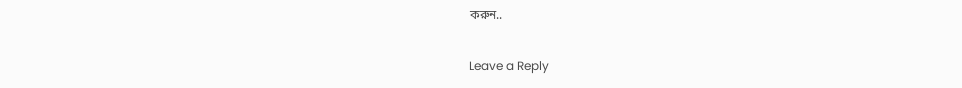করুন..

Leave a Reply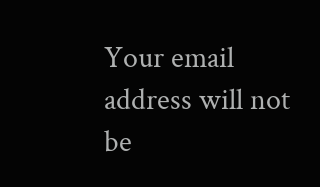Your email address will not be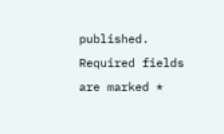published. Required fields are marked *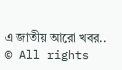এ জাতীয় আরো খবর..
© All rights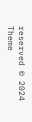reserved © 2024
Theme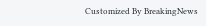Customized By BreakingNews